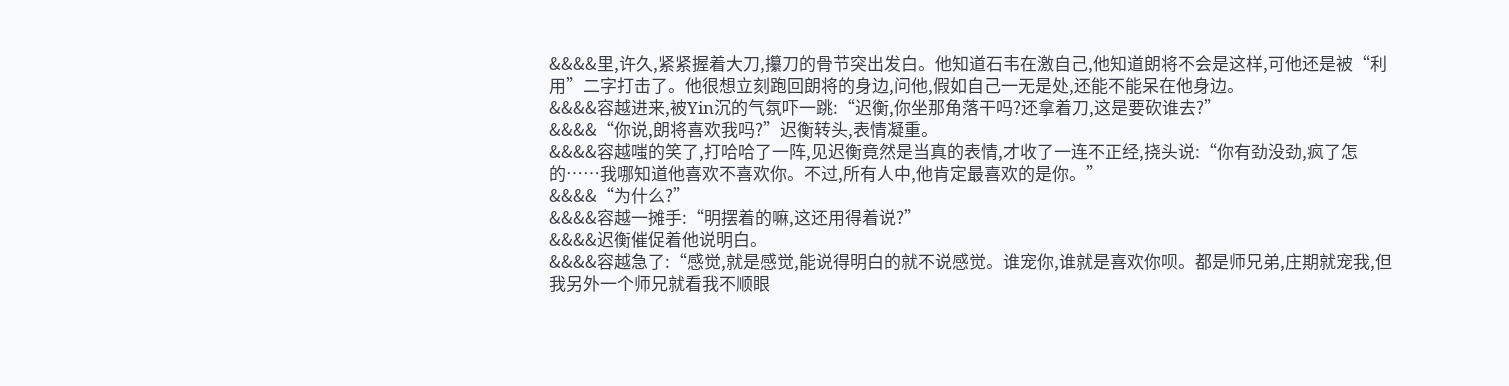&&&&里,许久,紧紧握着大刀,攥刀的骨节突出发白。他知道石韦在激自己,他知道朗将不会是这样,可他还是被“利用”二字打击了。他很想立刻跑回朗将的身边,问他,假如自己一无是处,还能不能呆在他身边。
&&&&容越进来,被Yin沉的气氛吓一跳:“迟衡,你坐那角落干吗?还拿着刀,这是要砍谁去?”
&&&&“你说,朗将喜欢我吗?”迟衡转头,表情凝重。
&&&&容越嗤的笑了,打哈哈了一阵,见迟衡竟然是当真的表情,才收了一连不正经,挠头说:“你有劲没劲,疯了怎的……我哪知道他喜欢不喜欢你。不过,所有人中,他肯定最喜欢的是你。”
&&&&“为什么?”
&&&&容越一摊手:“明摆着的嘛,这还用得着说?”
&&&&迟衡催促着他说明白。
&&&&容越急了:“感觉,就是感觉,能说得明白的就不说感觉。谁宠你,谁就是喜欢你呗。都是师兄弟,庄期就宠我,但我另外一个师兄就看我不顺眼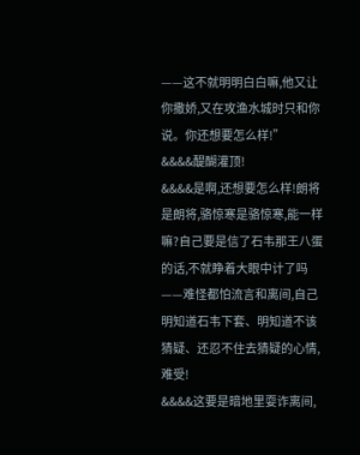——这不就明明白白嘛,他又让你撒娇,又在攻渔水城时只和你说。你还想要怎么样!”
&&&&醍醐灌顶!
&&&&是啊,还想要怎么样!朗将是朗将,骆惊寒是骆惊寒,能一样嘛?自己要是信了石韦那王八蛋的话,不就睁着大眼中计了吗——难怪都怕流言和离间,自己明知道石韦下套、明知道不该猜疑、还忍不住去猜疑的心情,难受!
&&&&这要是暗地里耍诈离间,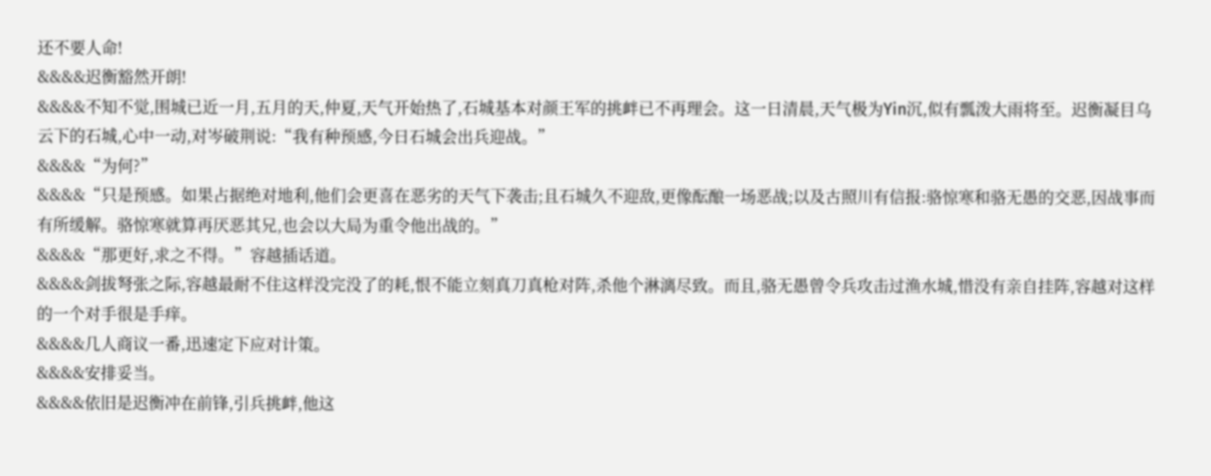还不要人命!
&&&&迟衡豁然开朗!
&&&&不知不觉,围城已近一月,五月的天,仲夏,天气开始热了,石城基本对颜王军的挑衅已不再理会。这一日清晨,天气极为Yin沉,似有瓢泼大雨将至。迟衡凝目乌云下的石城,心中一动,对岑破荆说:“我有种预感,今日石城会出兵迎战。”
&&&&“为何?”
&&&&“只是预感。如果占据绝对地利,他们会更喜在恶劣的天气下袭击;且石城久不迎敌,更像酝酿一场恶战;以及古照川有信报:骆惊寒和骆无愚的交恶,因战事而有所缓解。骆惊寒就算再厌恶其兄,也会以大局为重令他出战的。”
&&&&“那更好,求之不得。”容越插话道。
&&&&剑拔弩张之际,容越最耐不住这样没完没了的耗,恨不能立刻真刀真枪对阵,杀他个淋漓尽致。而且,骆无愚曾令兵攻击过渔水城,惜没有亲自挂阵,容越对这样的一个对手很是手痒。
&&&&几人商议一番,迅速定下应对计策。
&&&&安排妥当。
&&&&依旧是迟衡冲在前锋,引兵挑衅,他这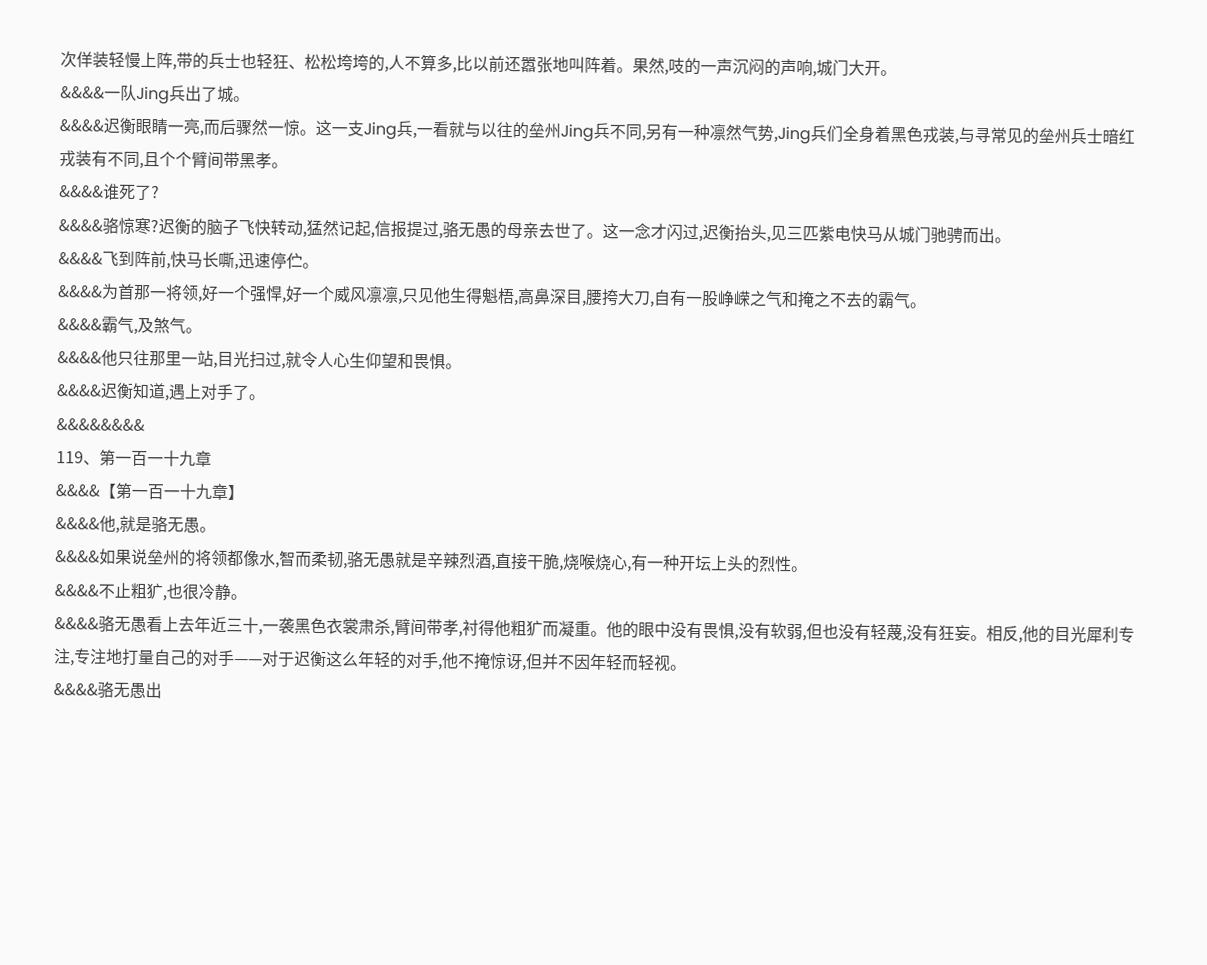次佯装轻慢上阵,带的兵士也轻狂、松松垮垮的,人不算多,比以前还嚣张地叫阵着。果然,吱的一声沉闷的声响,城门大开。
&&&&一队Jing兵出了城。
&&&&迟衡眼睛一亮,而后骤然一惊。这一支Jing兵,一看就与以往的垒州Jing兵不同,另有一种凛然气势,Jing兵们全身着黑色戎装,与寻常见的垒州兵士暗红戎装有不同,且个个臂间带黑孝。
&&&&谁死了?
&&&&骆惊寒?迟衡的脑子飞快转动,猛然记起,信报提过,骆无愚的母亲去世了。这一念才闪过,迟衡抬头,见三匹紫电快马从城门驰骋而出。
&&&&飞到阵前,快马长嘶,迅速停伫。
&&&&为首那一将领,好一个强悍,好一个威风凛凛,只见他生得魁梧,高鼻深目,腰挎大刀,自有一股峥嵘之气和掩之不去的霸气。
&&&&霸气,及煞气。
&&&&他只往那里一站,目光扫过,就令人心生仰望和畏惧。
&&&&迟衡知道,遇上对手了。
&&&&&&&&
119、第一百一十九章
&&&&【第一百一十九章】
&&&&他,就是骆无愚。
&&&&如果说垒州的将领都像水,智而柔韧,骆无愚就是辛辣烈酒,直接干脆,烧喉烧心,有一种开坛上头的烈性。
&&&&不止粗犷,也很冷静。
&&&&骆无愚看上去年近三十,一袭黑色衣裳肃杀,臂间带孝,衬得他粗犷而凝重。他的眼中没有畏惧,没有软弱,但也没有轻蔑,没有狂妄。相反,他的目光犀利专注,专注地打量自己的对手——对于迟衡这么年轻的对手,他不掩惊讶,但并不因年轻而轻视。
&&&&骆无愚出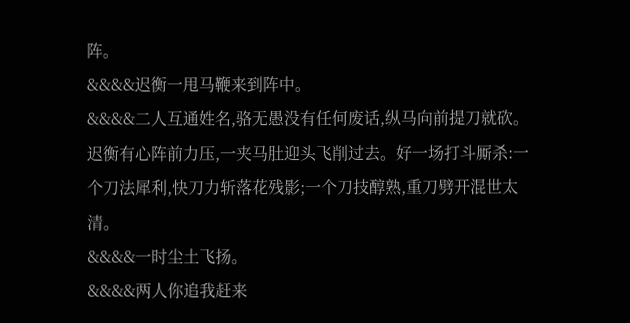阵。
&&&&迟衡一甩马鞭来到阵中。
&&&&二人互通姓名,骆无愚没有任何废话,纵马向前提刀就砍。迟衡有心阵前力压,一夹马肚迎头飞削过去。好一场打斗厮杀:一个刀法犀利,快刀力斩落花残影;一个刀技醇熟,重刀劈开混世太清。
&&&&一时尘土飞扬。
&&&&两人你追我赶来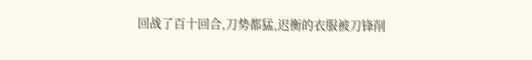回战了百十回合,刀势都猛,迟衡的衣服被刀锋削